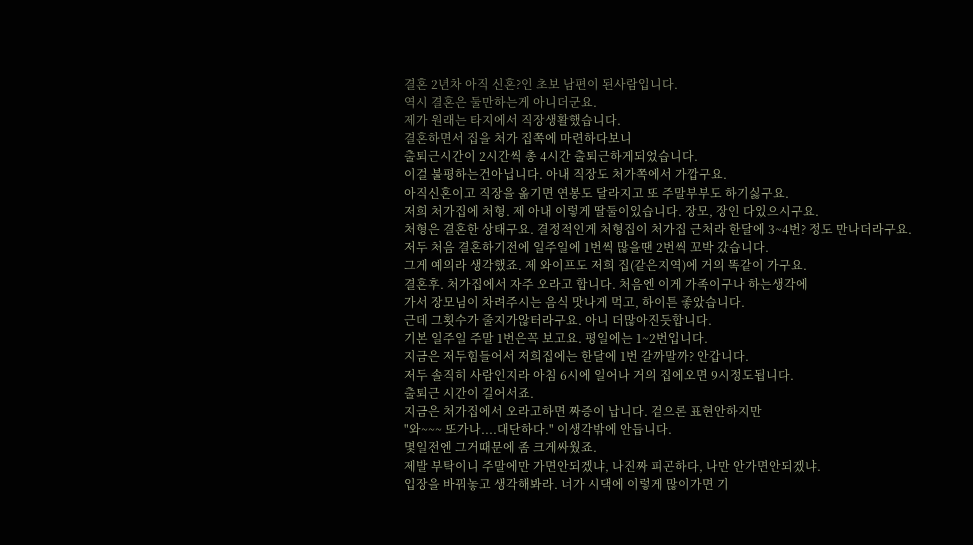결혼 2년차 아직 신혼?인 초보 남편이 된사람입니다.
역시 결혼은 둘만하는게 아니더군요.
제가 원래는 타지에서 직장생활했습니다.
결혼하면서 집을 처가 집쪽에 마련하다보니
출퇴근시간이 2시간씩 총 4시간 출퇴근하게되었습니다.
이걸 불평하는건아닙니다. 아내 직장도 처가쪽에서 가깝구요.
아직신혼이고 직장을 옮기면 연봉도 달라지고 또 주말부부도 하기싫구요.
저희 처가집에 처형. 제 아내 이렇게 딸둘이있습니다. 장모, 장인 다있으시구요.
처형은 결혼한 상태구요. 결정적인게 처형집이 처가집 근처라 한달에 3~4번? 정도 만나더라구요.
저두 처음 결혼하기전에 일주일에 1번씩 많을땐 2번씩 꼬박 갔습니다.
그게 예의라 생각했죠. 제 와이프도 저희 집(같은지역)에 거의 똑같이 가구요.
결혼후. 처가집에서 자주 오라고 합니다. 처음엔 이게 가족이구나 하는생각에
가서 장모님이 차려주시는 음식 맛나게 먹고, 하이튼 좋았습니다.
근데 그횟수가 줄지가않터라구요. 아니 더많아진듯합니다.
기본 일주일 주말 1번은꼭 보고요. 평일에는 1~2번입니다.
지금은 저두힘들어서 저희집에는 한달에 1번 갈까말까? 안갑니다.
저두 솔직히 사람인지라 아침 6시에 일어나 거의 집에오면 9시정도됩니다.
출퇴근 시간이 길어서죠.
지금은 처가집에서 오라고하면 짜증이 납니다. 겉으론 표현안하지만
"와~~~ 또가나....대단하다." 이생각밖에 안듭니다.
몇일전엔 그거때문에 좀 크게싸웠죠.
제발 부탁이니 주말에만 가면안되겠냐, 나진짜 피곤하다, 나만 안가면안되겠냐.
입장을 바꿔놓고 생각해봐라. 너가 시댁에 이렇게 많이가면 기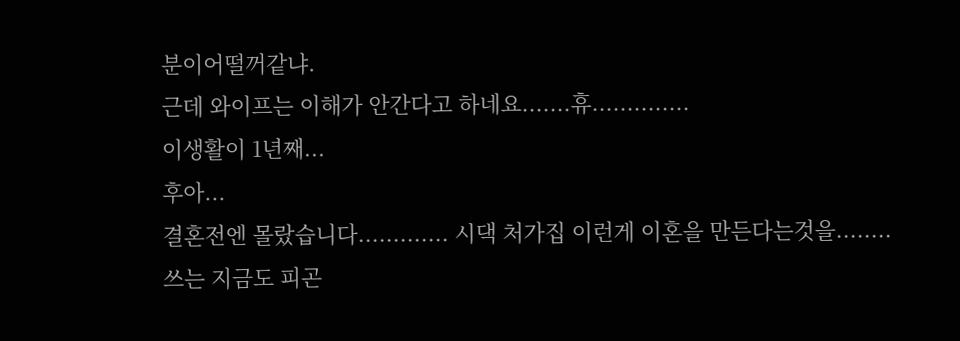분이어떨꺼같냐.
근데 와이프는 이해가 안간다고 하네요.......휴..............
이생활이 1년째...
후아...
결혼전엔 몰랐습니다............. 시댁 처가집 이런게 이혼을 만든다는것을........
쓰는 지금도 피곤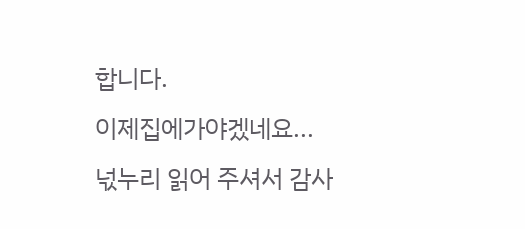합니다.
이제집에가야겠네요...
넋누리 읽어 주셔서 감사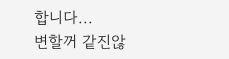합니다...
변할꺼 같진않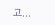고...